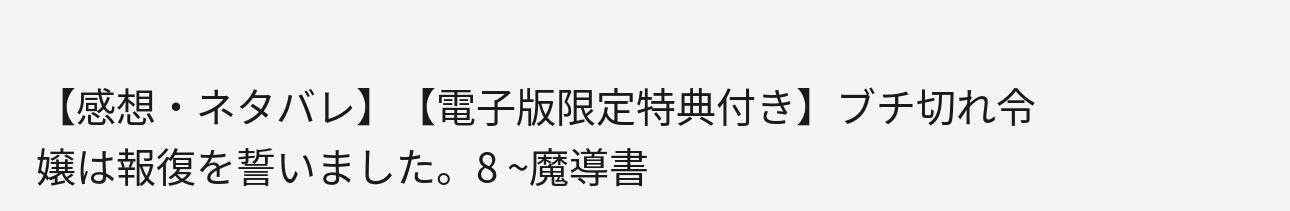【感想・ネタバレ】【電子版限定特典付き】ブチ切れ令嬢は報復を誓いました。8 ~魔導書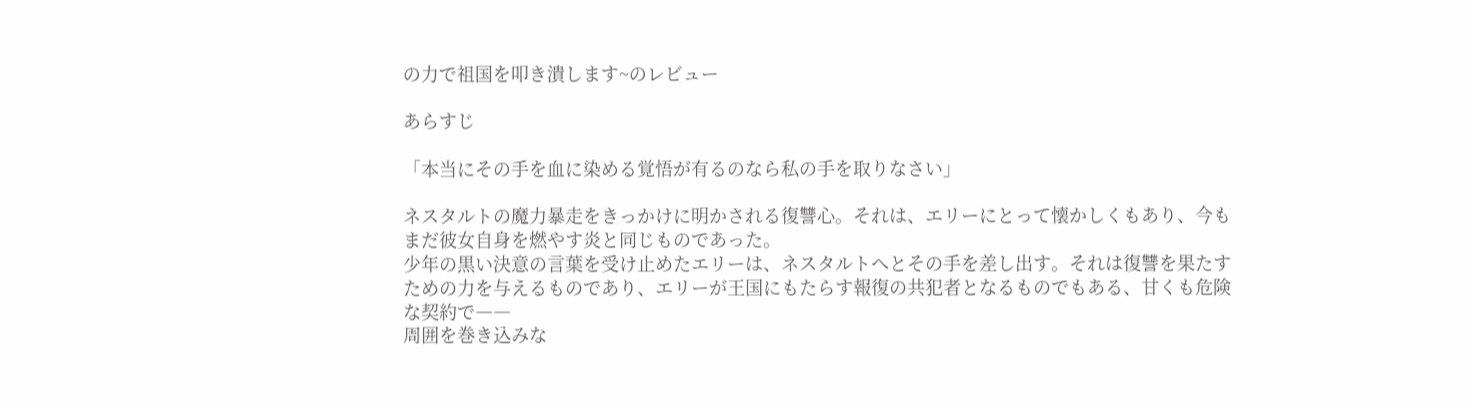の力で祖国を叩き潰します~のレビュー

あらすじ

「本当にその手を血に染める覚悟が有るのなら私の手を取りなさい」

ネスタルトの魔力暴走をきっかけに明かされる復讐心。それは、エリーにとって懐かしくもあり、今もまだ彼女自身を燃やす炎と同じものであった。
少年の黒い決意の言葉を受け止めたエリーは、ネスタルトへとその手を差し出す。それは復讐を果たすための力を与えるものであり、エリーが王国にもたらす報復の共犯者となるものでもある、甘くも危険な契約で――
周囲を巻き込みな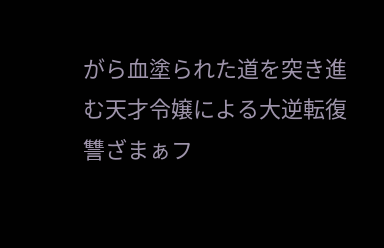がら血塗られた道を突き進む天才令嬢による大逆転復讐ざまぁフ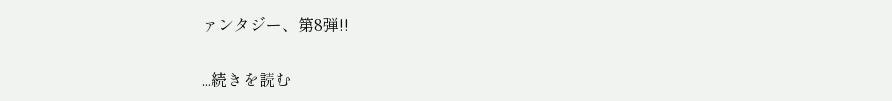ァンタジー、第8弾!!

...続きを読む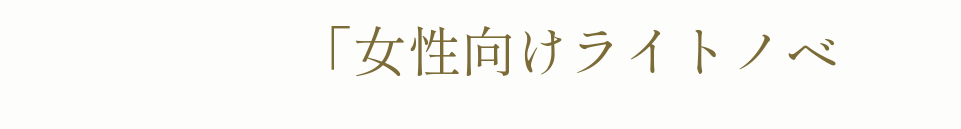「女性向けライトノベ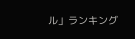ル」ランキング